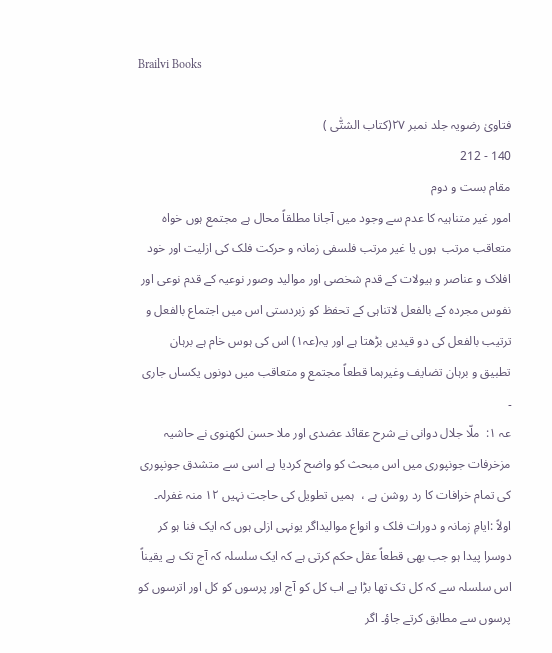Brailvi Books

فتاویٰ رضویہ جلد نمبر ۲۷(کتاب الشتّٰی )
140 - 212
مقام بست و دوم
امور غیر متناہیہ کا عدم سے وجود میں آجانا مطلقاً محال ہے مجتمع ہوں خواہ متعاقب مرتب  ہوں یا غیر مرتب فلسفی زمانہ و حرکت فلک کی ازلیت اور خود افلاک و عناصر و ہیولات کے قدم شخصی اور موالید وصور نوعیہ کے قدم نوعی اور نفوس مجردہ کے بالفعل لاتناہی کے تحفظ کو زبردستی اس میں اجتماع بالفعل و ترتیب بالفعل کی دو قیدیں بڑھتا ہے اور یہ(عہ۱) اس کی ہوس خام ہے برہان تطبیق و برہان تضایف وغیرہما قطعاً مجتمع و متعاقب میں دونوں یکساں جاری ۔
عہ ۱:  ملّا جلال دوانی نے شرح عقائد عضدی اور ملا حسن لکھنوی نے حاشیہ مزخرفات جونپوری میں اس مبحث کو واضح کردیا ہے اسی سے متشدق جونپوری کی تمام خرافات کا رد روشن ہے ،  ہمیں تطویل کی حاجت نہیں ۱۲ منہ غفرلہ۔
اولاً :ایامِ زمانہ و دورات فلک و انواع موالیداگر یونہی ازلی ہوں کہ ایک فنا ہو کر دوسرا پیدا ہو جب بھی قطعاً عقل حکم کرتی ہے کہ ایک سلسلہ کہ آج تک ہے یقیناً اس سلسلہ سے کہ کل تک تھا بڑا ہے اب کل کو آج اور پرسوں کو کل اور اترسوں کو پرسوں سے مطابق کرتے جاؤ۔ اگر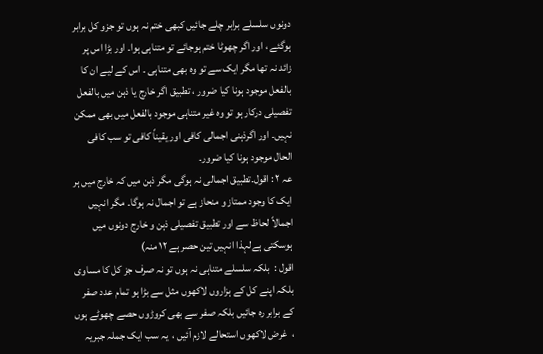دونوں سلسلے برابر چلے جائیں کبھی ختم نہ ہوں تو جزو کل برابر ہوگئے ، اور اگر چھوٹا ختم ہوجائے تو متناہی ہوا۔ اور بڑا اس پر زائد نہ تھا مگر ایک سے تو وہ بھی متناہی ۔ اس کے لیے ان کا بالفعل موجود ہونا کیا ضرور ، تطبیق اگر خارج یا ذہن میں بالفعل تفصیلی درکار ہو تو وہ غیر متناہی موجود بالفعل میں بھی ممکن نہیں۔ اور اگرذہنی اجمالی کافی اور یقیناً کافی تو سب کافی الحال موجود ہونا کیا ضرور۔
عہ ۲ : اقول۔تطبیق اجمالی نہ ہوگی مگر ذہن میں کہ خارج میں ہر ایک کا وجود ممتاز و منحاز ہے تو اجمال نہ ہوگا۔ مگر انہیں اجمالاً لحاظ سے اور تطبیق تفصیلی ذہن و خارج دونوں میں ہوسکتی ہےلہذا انہیں تین حصر ہے ۱۲ منہ)
اقول :  بلکہ سلسلے متناہی نہ ہوں تو نہ صرف جز کل کا مساوی بلکہ اپنے کل کے ہزاروں لاکھوں مثل سے بڑا ہو تمام عدد صفر کے برابر رہ جائیں بلکہ صفر سے بھی کروڑوں حصے چھوٹے ہوں ،  غرض لاکھوں استحالے لازم آئیں ،  یہ سب ایک جملہ جبریہ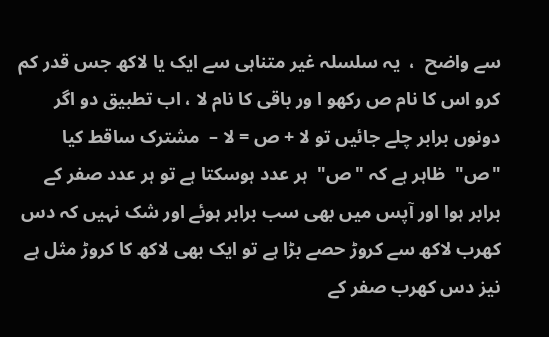سے واضح  ،  یہ سلسلہ غیر متناہی سے ایک یا لاکھ جس قدر کم کرو اس کا نام ص رکھو ا ور باقی کا نام لا ، اب تطبیق دو اگر دونوں برابر چلے جائیں تو لا + ص = لا –  مشترک ساقط کیا  "ص"  ظاہر ہے کہ "ص"  ہر عدد ہوسکتا ہے تو ہر عدد صفر کے برابر ہوا اور آپس میں بھی سب برابر ہوئے اور شک نہیں کہ دس کھرب لاکھ سے کروڑ حصے بڑا ہے تو ایک بھی لاکھ کا کروڑ مثل ہے نیز دس کھرب صفر کے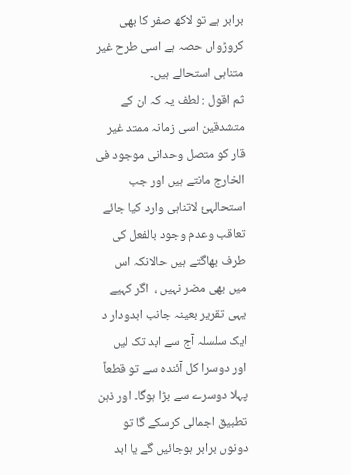برابر ہے تو لاکھ صفر کا بھی کروڑواں حصہ ہے اسی طرح غیر متناہی استحالے ہیں۔
ثم اقول : لطف یہ کہ ان کے متشدقین اسی زمانہ ممتد غیر قار کو متصل وحدانی موجود فی الخارج مانتے ہیں اور جب استحالہئ لاتناہی وارد کیا جائے تعاقب وعدم وجود بالفعل کی طرف بھاگتے ہیں حالانکہ اس میں بھی مضر نہیں ،  اگر کہیے یہی تقریر بعینہ جانب ابدودار د ایک سلسلہ آج سے ابد تک لیں اور دوسرا کل آئندہ سے تو قطعاً پہلا دوسرے سے بڑا ہوگا۔ اور ذہن تطبیق اجمالی کرسکے گا تو دونوں برابر ہوجائیں گے یا ابد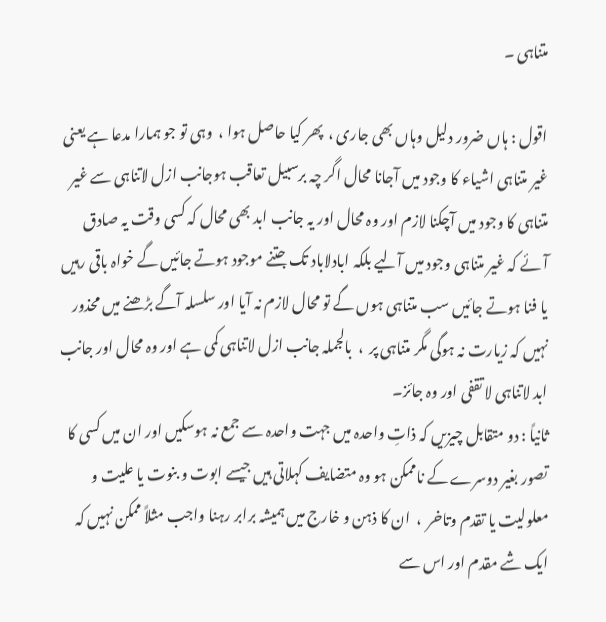متناہی ۔

اقول : ہاں ضرور دلیل وہاں بھی جاری ،  پھر کیا حاصل ہوا ،  وہی تو جو ہمارا مدعا ہے یعنی غیر متناہی اشیاء کا وجود میں آجانا محال اگر چہ برسبیل تعاقب ہوجانب ازل لاتناہی سے غیر متناہی کا وجود میں آچکنا لازم اور وہ محال اور یہ جانب ابد بھی محال کہ کسی وقت یہ صادق آئے کہ غیر متناہی وجود میں آلیے بلکہ ابادلاباد تک جتنے موجود ہوتے جائیں گے خواہ باقی رہیں یا فنا ہوتے جائیں سب متناہی ہوں گے تو محال لازم نہ آیا اور سلسلہ آگے بڑھنے میں محذور نہیں کہ زیارت نہ ہوگی مگر متناہی پر  ،  بالجملہ جانب ازل لاتناہی کمی ہے اور وہ محال اور جانب ابد لاتناہی لا تقفی اور وہ جائز۔
ثانیاً : دو متقابل چیزیں کہ ذاتِ واحدہ میں جہت واحدہ سے جمع نہ ہوسکیں اور ان میں کسی کا تصور بغیر دوسرے کے ناممکن ہو وہ متضایف کہلاتی ہیں جیسے ابوت و بنوت یا علیت و معلولیت یا تقدم وتاخر  ،  ان کا ذہن و خارج میں ہمیشہ برابر رہنا واجب مثلاً ممکن نہیں کہ ایک شے مقدم اور اس سے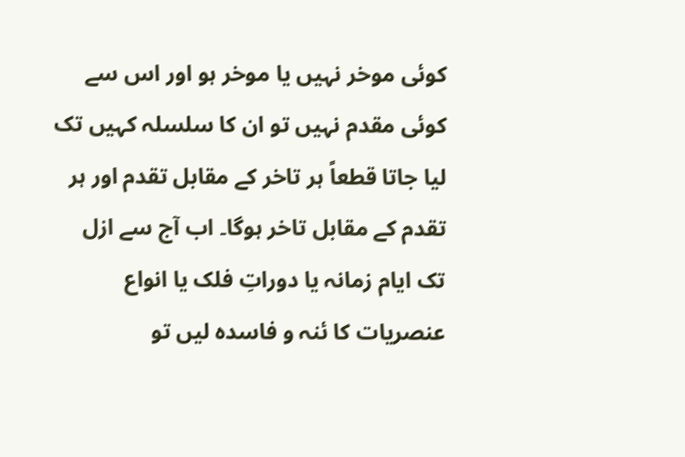کوئی موخر نہیں یا موخر ہو اور اس سے کوئی مقدم نہیں تو ان کا سلسلہ کہیں تک لیا جاتا قطعاً ہر تاخر کے مقابل تقدم اور ہر تقدم کے مقابل تاخر ہوگا۔ اب آج سے ازل تک ایام زمانہ یا دوراتِ فلک یا انواع عنصریات کا ئنہ و فاسدہ لیں تو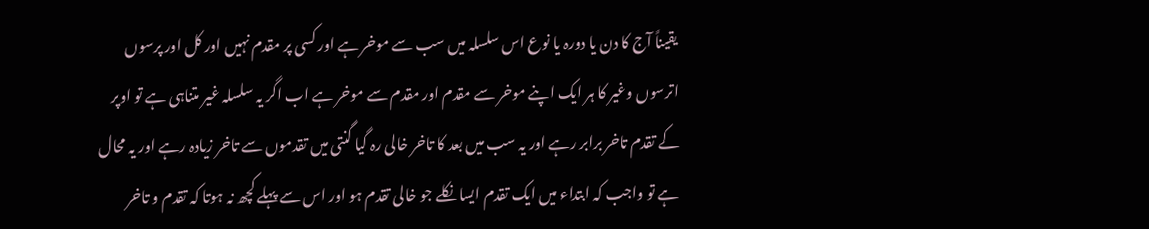یقیناً آج کا دن یا دورہ یا نوع اس سلسلہ میں سب سے موخر ہے اور کسی پر مقدم نہیں اور کل اور پرسوں  اترسوں وغیر کا ہر ایک اپنے موخر سے مقدم اور مقدم سے موخر ہے اب اگر یہ سلسلہ غیر متناہی ہے تو اوپر کے تقدم تاخر برابر رہے اور یہ سب میں بعد کا تاخر خالی رہ گیا گنتی میں تقدموں سے تاخر زیادہ رہے اور یہ محال ہے تو واجب کہ ابتداء میں ایک تقدم ایسا نکلے جو خالی تقدم ہو اور اس سے پہلے کچھ نہ ہوتا کہ تقدم و تاخر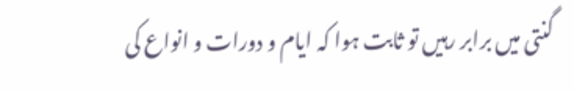گنتی میں برابر رہیں تو ثابت ہوا کہ ایام و دورات و انواع کی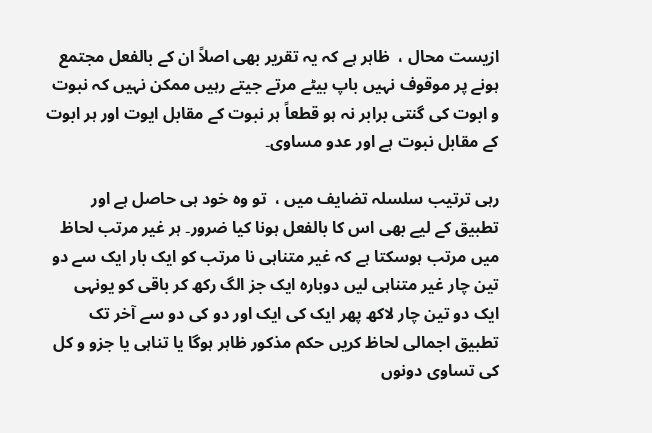ازیست محال ،  ظاہر ہے کہ یہ تقریر بھی اصلاً ان کے بالفعل مجتمع ہونے پر موقوف نہیں باپ بیٹے مرتے جیتے رہیں ممکن نہیں کہ نبوت و ابوت کی گنتی برابر نہ ہو قطعاً ہر نبوت کے مقابل ایوت اور ہر ابوت کے مقابل نبوت ہے اور عدو مساوی۔

رہی ترتیب سلسلہ تضایف میں ،  تو وہ خود ہی حاصل ہے اور تطبیق کے لیے بھی اس کا بالفعل ہونا کیا ضرور۔ ہر غیر مرتب لحاظ میں مرتب ہوسکتا ہے کہ غیر متناہی نا مرتب کو ایک بار ایک سے دو تین چار غیر متناہی لیں دوبارہ ایک جز الگ رکھ کر باقی کو یونہی ایک دو تین چار لاکھ پھر ایک کی ایک اور دو کی دو سے آخر تک تطبیق اجمالی لحاظ کریں حکم مذکور ظاہر ہوگا یا تناہی یا جزو و کل کی تساوی دونوں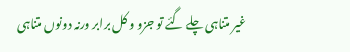غیر متناہی چلے گئے تو جزو و کل برابر ورنہ دونوں متناہی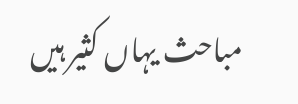مباحث یہاں کثیر ہیں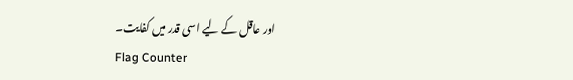اور عاقل کے لیے اسی قدر میں کفایت۔
Flag Counter